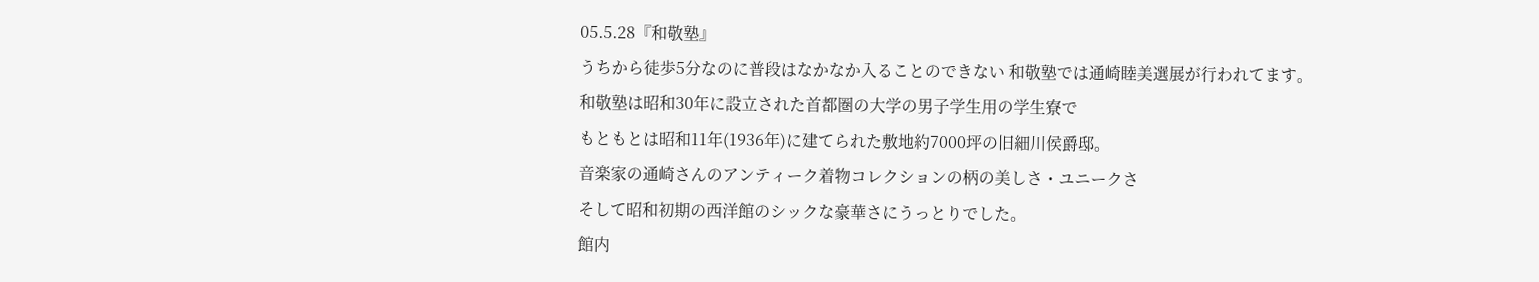05.5.28『和敬塾』
うちから徒歩5分なのに普段はなかなか入ることのできない 和敬塾では通崎睦美選展が行われてます。
和敬塾は昭和30年に設立された首都圏の大学の男子学生用の学生寮で
もともとは昭和11年(1936年)に建てられた敷地約7000坪の旧細川侯爵邸。
音楽家の通崎さんのアンティーク着物コレクションの柄の美しさ・ユニークさ
そして昭和初期の西洋館のシックな豪華さにうっとりでした。
館内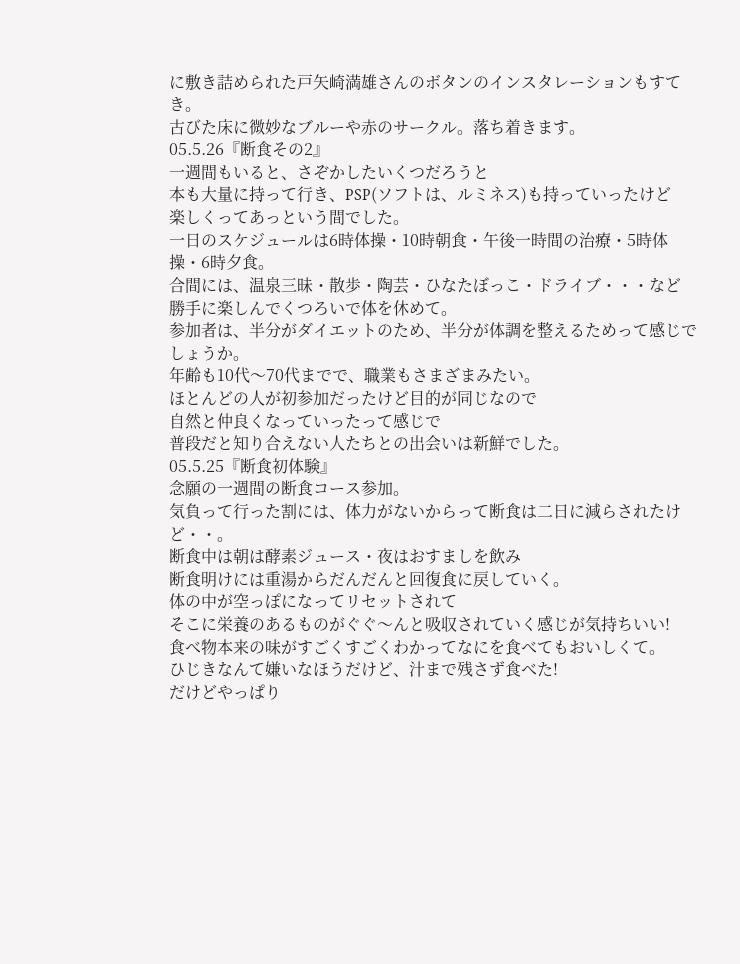に敷き詰められた戸矢崎満雄さんのボタンのインスタレーションもすてき。
古びた床に微妙なブルーや赤のサークル。落ち着きます。
05.5.26『断食その2』
一週間もいると、さぞかしたいくつだろうと
本も大量に持って行き、PSP(ソフトは、ルミネス)も持っていったけど
楽しくってあっという間でした。
一日のスケジュールは6時体操・10時朝食・午後一時間の治療・5時体操・6時夕食。
合間には、温泉三昧・散歩・陶芸・ひなたぼっこ・ドライブ・・・など
勝手に楽しんでくつろいで体を休めて。
参加者は、半分がダイエットのため、半分が体調を整えるためって感じでしょうか。
年齢も10代〜70代までで、職業もさまざまみたい。
ほとんどの人が初参加だったけど目的が同じなので
自然と仲良くなっていったって感じで
普段だと知り合えない人たちとの出会いは新鮮でした。
05.5.25『断食初体験』
念願の一週間の断食コース参加。
気負って行った割には、体力がないからって断食は二日に減らされたけど・・。
断食中は朝は酵素ジュース・夜はおすましを飲み
断食明けには重湯からだんだんと回復食に戻していく。
体の中が空っぽになってリセットされて
そこに栄養のあるものがぐぐ〜んと吸収されていく感じが気持ちいい!
食べ物本来の味がすごくすごくわかってなにを食べてもおいしくて。
ひじきなんて嫌いなほうだけど、汁まで残さず食べた!
だけどやっぱり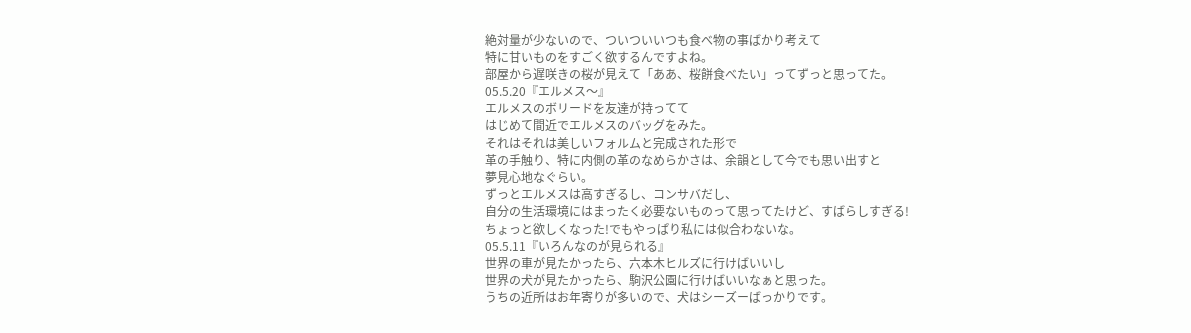絶対量が少ないので、ついついいつも食べ物の事ばかり考えて
特に甘いものをすごく欲するんですよね。
部屋から遅咲きの桜が見えて「ああ、桜餅食べたい」ってずっと思ってた。
05.5.20『エルメス〜』
エルメスのボリードを友達が持ってて
はじめて間近でエルメスのバッグをみた。
それはそれは美しいフォルムと完成された形で
革の手触り、特に内側の革のなめらかさは、余韻として今でも思い出すと
夢見心地なぐらい。
ずっとエルメスは高すぎるし、コンサバだし、
自分の生活環境にはまったく必要ないものって思ってたけど、すばらしすぎる!
ちょっと欲しくなった!でもやっぱり私には似合わないな。
05.5.11『いろんなのが見られる』
世界の車が見たかったら、六本木ヒルズに行けばいいし
世界の犬が見たかったら、駒沢公園に行けばいいなぁと思った。
うちの近所はお年寄りが多いので、犬はシーズーばっかりです。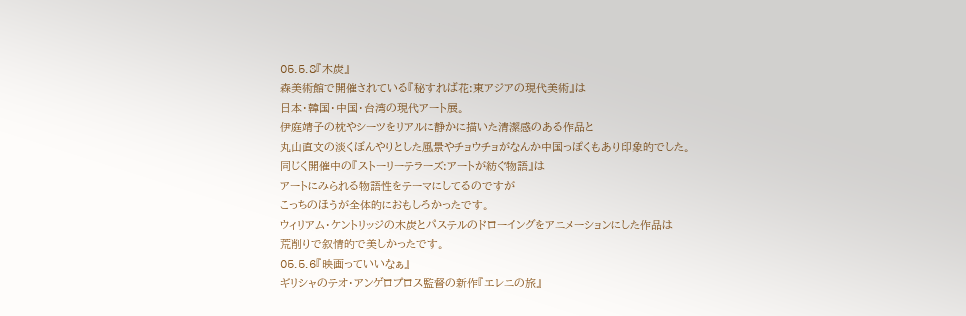05.5.8『木炭』
森美術館で開催されている『秘すれば花:東アジアの現代美術』は
日本・韓国・中国・台湾の現代アート展。
伊庭靖子の枕やシーツをリアルに静かに描いた清潔感のある作品と
丸山直文の淡くぼんやりとした風景やチョウチョがなんか中国っぽくもあり印象的でした。
同じく開催中の『ストーリーテラーズ:アートが紡ぐ物語』は
アートにみられる物語性をテーマにしてるのですが
こっちのほうが全体的におもしろかったです。
ウィリアム・ケントリッジの木炭とパステルのドローイングをアニメーションにした作品は
荒削りで叙情的で美しかったです。
05.5.6『映画っていいなぁ』
ギリシャのテオ・アンゲロプロス監督の新作『エレニの旅』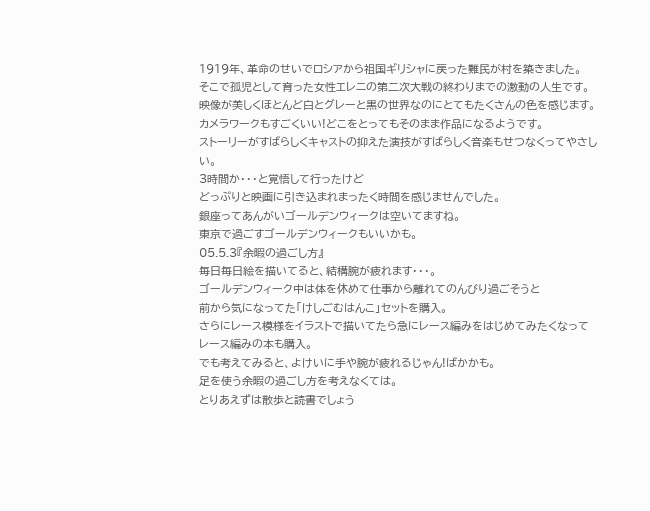1919年、革命のせいでロシアから祖国ギリシャに戻った難民が村を築きました。
そこで孤児として育った女性エレニの第二次大戦の終わりまでの激動の人生です。
映像が美しくほとんど白とグレーと黒の世界なのにとてもたくさんの色を感じます。
カメラワークもすごくいい!どこをとってもそのまま作品になるようです。
ストーリーがすばらしくキャストの抑えた演技がすばらしく音楽もせつなくってやさしい。
3時間か・・・と覚悟して行ったけど
どっぷりと映画に引き込まれまったく時間を感じませんでした。
銀座ってあんがいゴールデンウィークは空いてますね。
東京で過ごすゴールデンウィークもいいかも。
05.5.3『余暇の過ごし方』
毎日毎日絵を描いてると、結構腕が疲れます・・・。
ゴールデンウィーク中は体を休めて仕事から離れてのんびり過ごそうと
前から気になってた「けしごむはんこ」セットを購入。
さらにレース模様をイラストで描いてたら急にレース編みをはじめてみたくなって
レース編みの本も購入。
でも考えてみると、よけいに手や腕が疲れるじゃん!ばかかも。
足を使う余暇の過ごし方を考えなくては。
とりあえずは散歩と読書でしょう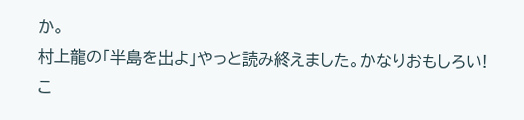か。
村上龍の「半島を出よ」やっと読み終えました。かなりおもしろい!
こ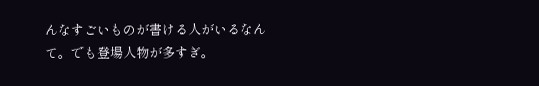んなすごいものが書ける人がいるなんて。でも登場人物が多すぎ。